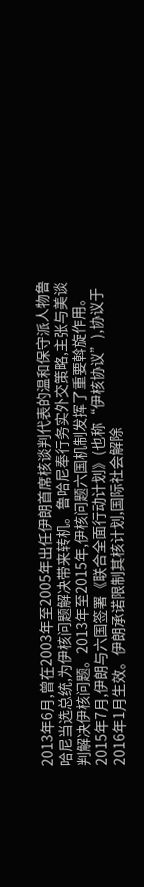2013年6月,曾在2003年至2005年出任伊朗首席核谈判代表的温和保守派人物鲁哈尼当选总统,为伊核问题解决带来转机。鲁哈尼奉行务实外交策略,主张与美谈判解决伊核问题。2013年至2015年,伊核问题六国机制发挥了重要斡旋作用。2015年7月,伊朗与六国签署《联合全面行动计划》(也称“伊核协议”),协议于2016年1月生效。伊朗承诺限制其核计划,国际社会解除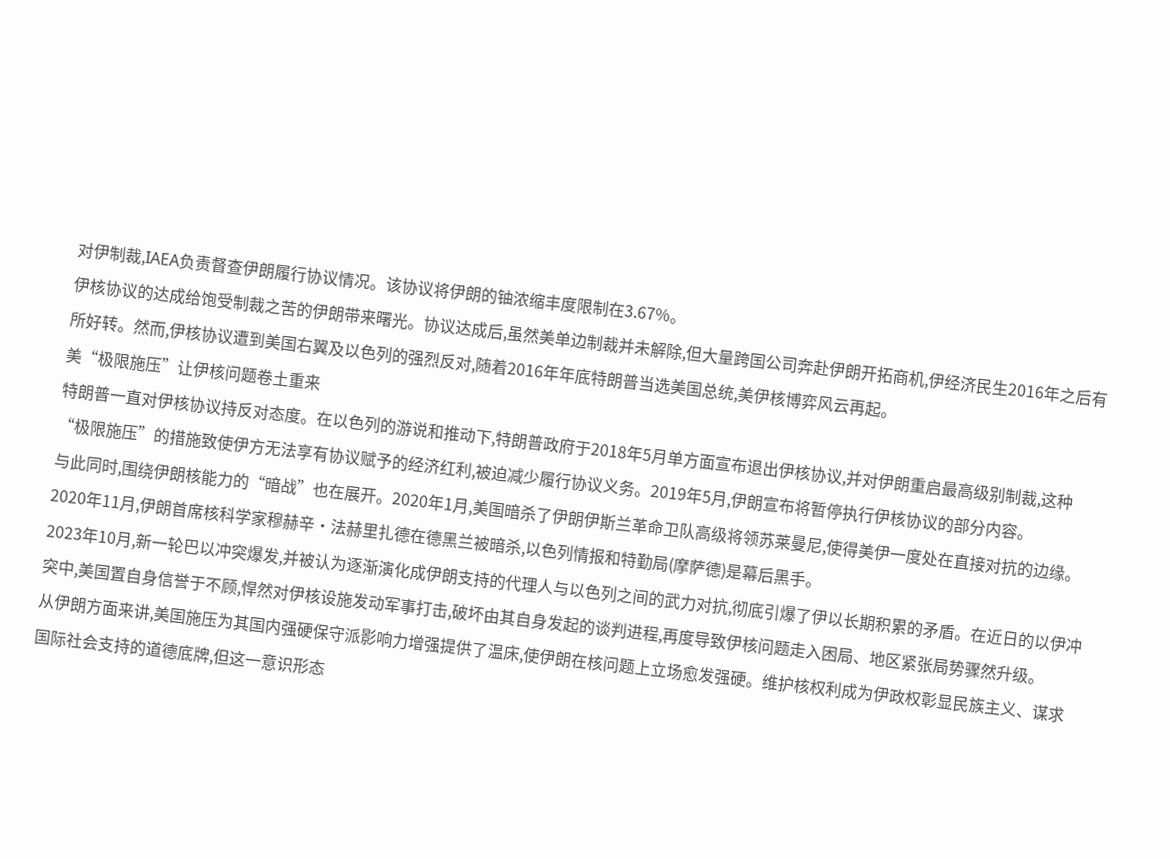对伊制裁,IAEA负责督查伊朗履行协议情况。该协议将伊朗的铀浓缩丰度限制在3.67%。
伊核协议的达成给饱受制裁之苦的伊朗带来曙光。协议达成后,虽然美单边制裁并未解除,但大量跨国公司奔赴伊朗开拓商机,伊经济民生2016年之后有所好转。然而,伊核协议遭到美国右翼及以色列的强烈反对,随着2016年年底特朗普当选美国总统,美伊核博弈风云再起。
美“极限施压”让伊核问题卷土重来
特朗普一直对伊核协议持反对态度。在以色列的游说和推动下,特朗普政府于2018年5月单方面宣布退出伊核协议,并对伊朗重启最高级别制裁,这种“极限施压”的措施致使伊方无法享有协议赋予的经济红利,被迫减少履行协议义务。2019年5月,伊朗宣布将暂停执行伊核协议的部分内容。
与此同时,围绕伊朗核能力的“暗战”也在展开。2020年1月,美国暗杀了伊朗伊斯兰革命卫队高级将领苏莱曼尼,使得美伊一度处在直接对抗的边缘。2020年11月,伊朗首席核科学家穆赫辛·法赫里扎德在德黑兰被暗杀,以色列情报和特勤局(摩萨德)是幕后黑手。
2023年10月,新一轮巴以冲突爆发,并被认为逐渐演化成伊朗支持的代理人与以色列之间的武力对抗,彻底引爆了伊以长期积累的矛盾。在近日的以伊冲突中,美国置自身信誉于不顾,悍然对伊核设施发动军事打击,破坏由其自身发起的谈判进程,再度导致伊核问题走入困局、地区紧张局势骤然升级。
从伊朗方面来讲,美国施压为其国内强硬保守派影响力增强提供了温床,使伊朗在核问题上立场愈发强硬。维护核权利成为伊政权彰显民族主义、谋求国际社会支持的道德底牌,但这一意识形态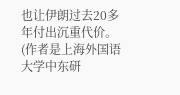也让伊朗过去20多年付出沉重代价。(作者是上海外国语大学中东研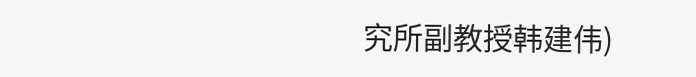究所副教授韩建伟)